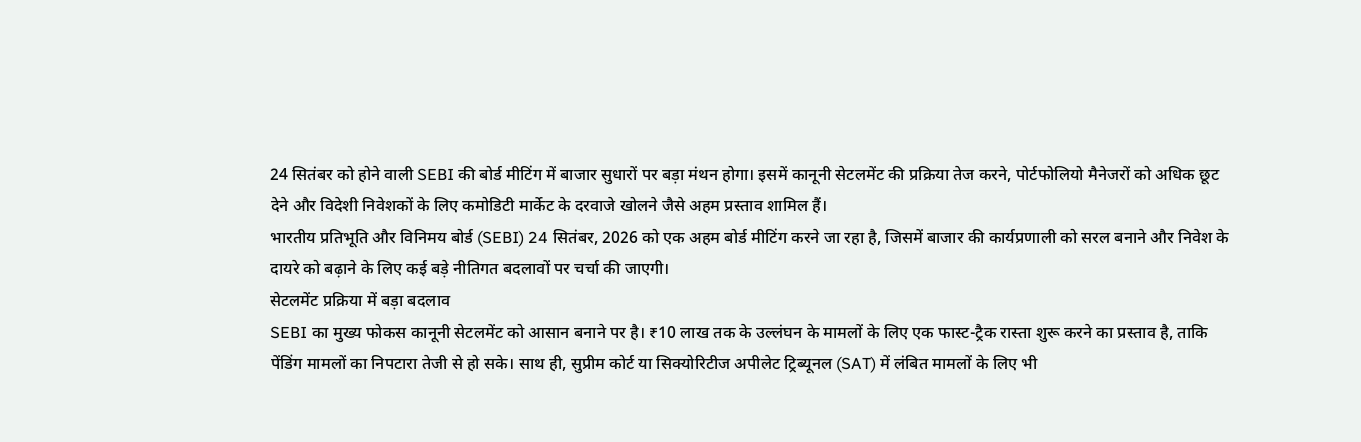24 सितंबर को होने वाली SEBI की बोर्ड मीटिंग में बाजार सुधारों पर बड़ा मंथन होगा। इसमें कानूनी सेटलमेंट की प्रक्रिया तेज करने, पोर्टफोलियो मैनेजरों को अधिक छूट देने और विदेशी निवेशकों के लिए कमोडिटी मार्केट के दरवाजे खोलने जैसे अहम प्रस्ताव शामिल हैं।
भारतीय प्रतिभूति और विनिमय बोर्ड (SEBI) 24 सितंबर, 2026 को एक अहम बोर्ड मीटिंग करने जा रहा है, जिसमें बाजार की कार्यप्रणाली को सरल बनाने और निवेश के दायरे को बढ़ाने के लिए कई बड़े नीतिगत बदलावों पर चर्चा की जाएगी।
सेटलमेंट प्रक्रिया में बड़ा बदलाव
SEBI का मुख्य फोकस कानूनी सेटलमेंट को आसान बनाने पर है। ₹10 लाख तक के उल्लंघन के मामलों के लिए एक फास्ट-ट्रैक रास्ता शुरू करने का प्रस्ताव है, ताकि पेंडिंग मामलों का निपटारा तेजी से हो सके। साथ ही, सुप्रीम कोर्ट या सिक्योरिटीज अपीलेट ट्रिब्यूनल (SAT) में लंबित मामलों के लिए भी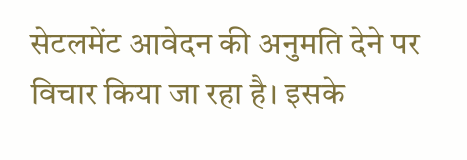सेटलमेंट आवेदन की अनुमति देने पर विचार किया जा रहा है। इसके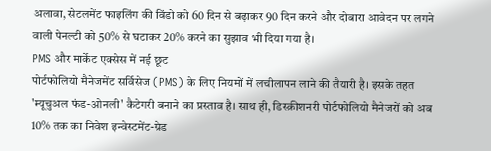अलावा, सेटलमेंट फाइलिंग की विंडो को 60 दिन से बढ़ाकर 90 दिन करने और दोबारा आवेदन पर लगने वाली पेनल्टी को 50% से घटाकर 20% करने का सुझाव भी दिया गया है।
PMS और मार्केट एक्सेस में नई छूट
पोर्टफोलियो मैनेजमेंट सर्विसेज (PMS) के लिए नियमों में लचीलापन लाने की तैयारी है। इसके तहत 'म्यूचुअल फंड-ओनली' कैटेगरी बनाने का प्रस्ताव है। साथ ही, डिस्क्रीशनरी पोर्टफोलियो मैनेजरों को अब 10% तक का निवेश इन्वेस्टमेंट-ग्रेड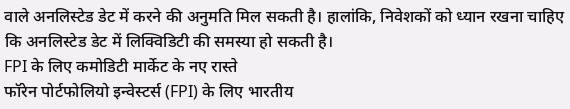वाले अनलिस्टेड डेट में करने की अनुमति मिल सकती है। हालांकि, निवेशकों को ध्यान रखना चाहिए कि अनलिस्टेड डेट में लिक्विडिटी की समस्या हो सकती है।
FPI के लिए कमोडिटी मार्केट के नए रास्ते
फॉरेन पोर्टफोलियो इन्वेस्टर्स (FPI) के लिए भारतीय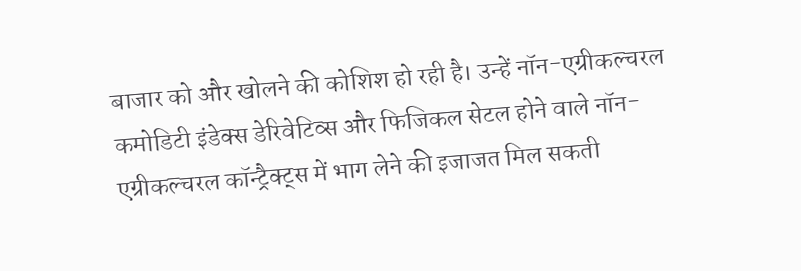बाजार को और खोलने की कोशिश हो रही है। उन्हें नॉन-एग्रीकल्चरल कमोडिटी इंडेक्स डेरिवेटिव्स और फिजिकल सेटल होने वाले नॉन-एग्रीकल्चरल कॉन्ट्रैक्ट्स में भाग लेने की इजाजत मिल सकती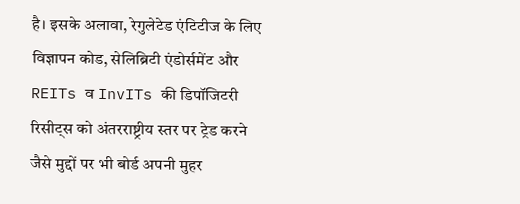है। इसके अलावा, रेगुलेटेड एंटिटीज के लिए विज्ञापन कोड, सेलिब्रिटी एंडोर्समेंट और REITs व InvITs की डिपॉजिटरी रिसीट्स को अंतरराष्ट्रीय स्तर पर ट्रेड करने जैसे मुद्दों पर भी बोर्ड अपनी मुहर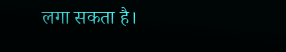लगा सकता है।